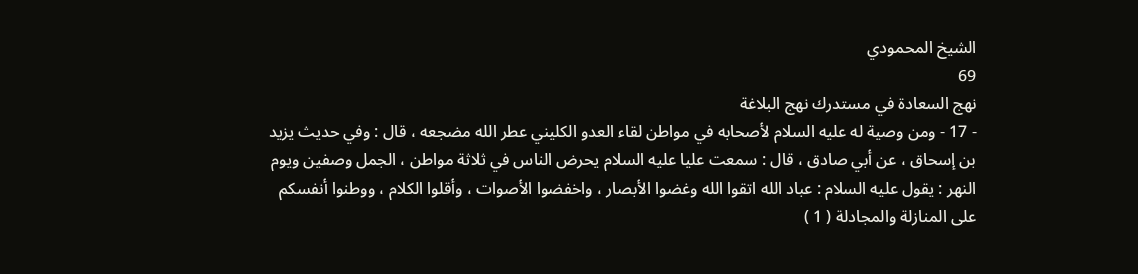الشيخ المحمودي
69
نهج السعادة في مستدرك نهج البلاغة
- 17 - ومن وصية له عليه السلام لأصحابه في مواطن لقاء العدو الكليني عطر الله مضجعه ، قال : وفي حديث يزيد بن إسحاق ، عن أبي صادق ، قال : سمعت عليا عليه السلام يحرض الناس في ثلاثة مواطن ، الجمل وصفين ويوم النهر : يقول عليه السلام : عباد الله اتقوا الله وغضوا الأبصار ، واخفضوا الأصوات ، وأقلوا الكلام ، ووطنوا أنفسكم على المنازلة والمجادلة ( 1 )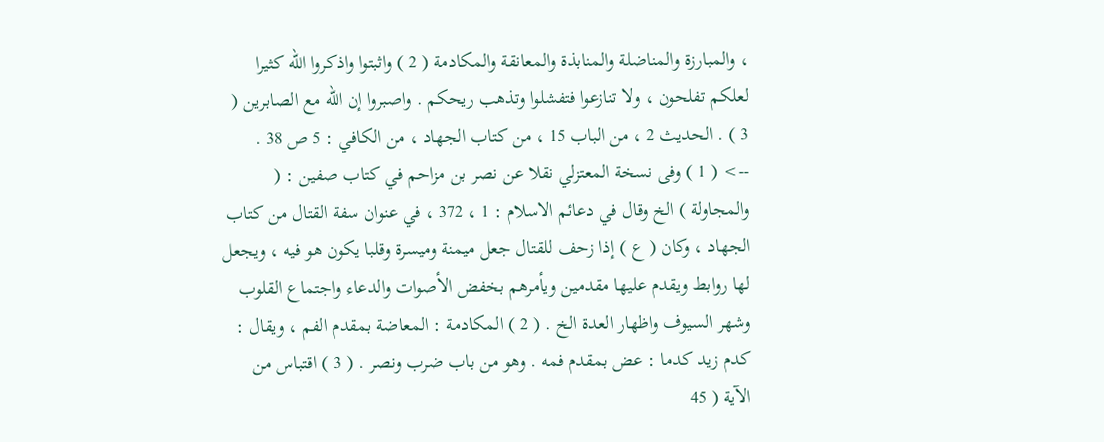، والمبارزة والمناضلة والمنابذة والمعانقة والمكادمة ( 2 ) واثبتوا واذكروا الله كثيرا لعلكم تفلحون ، ولا تنازعوا فتفشلوا وتذهب ريحكم . واصبروا إن الله مع الصابرين ( 3 ) . الحديث 2 ، من الباب 15 ، من كتاب الجهاد ، من الكافي : 5 ص 38 .
--> ( 1 ) وفى نسخة المعتزلي نقلا عن نصر بن مزاحم في كتاب صفين : ( والمجاولة ) الخ وقال في دعائم الاسلام : 1 ، 372 ، في عنوان سفة القتال من كتاب الجهاد ، وكان ( ع ) إذا زحف للقتال جعل ميمنة وميسرة وقلبا يكون هو فيه ، ويجعل لها روابط ويقدم عليها مقدمين ويأمرهم بخفض الأصوات والدعاء واجتماع القلوب وشهر السيوف واظهار العدة الخ . ( 2 ) المكادمة : المعاضة بمقدم الفم ، ويقال : كدم زيد كدما : عض بمقدم فمه . وهو من باب ضرب ونصر . ( 3 ) اقتباس من الآية ( 45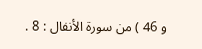و 46 ) من سورة الأنفال : 8 .